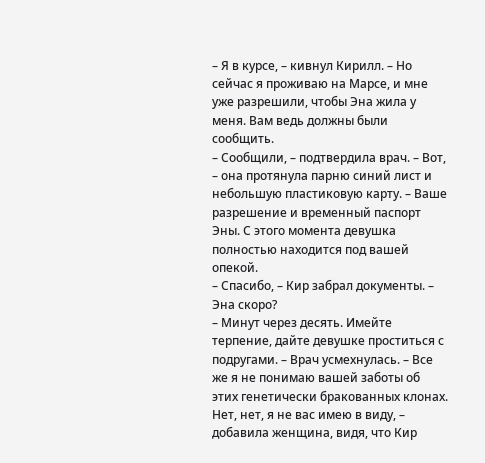– Я в курсе, – кивнул Кирилл. – Но сейчас я проживаю на Марсе, и мне уже разрешили, чтобы Эна жила у меня. Вам ведь должны были сообщить.
– Сообщили, – подтвердила врач. – Вот, – она протянула парню синий лист и небольшую пластиковую карту. – Ваше разрешение и временный паспорт Эны. С этого момента девушка полностью находится под вашей опекой.
– Спасибо, – Кир забрал документы. – Эна скоро?
– Минут через десять. Имейте терпение, дайте девушке проститься с подругами. – Врач усмехнулась. – Все же я не понимаю вашей заботы об этих генетически бракованных клонах. Нет, нет, я не вас имею в виду, – добавила женщина, видя, что Кир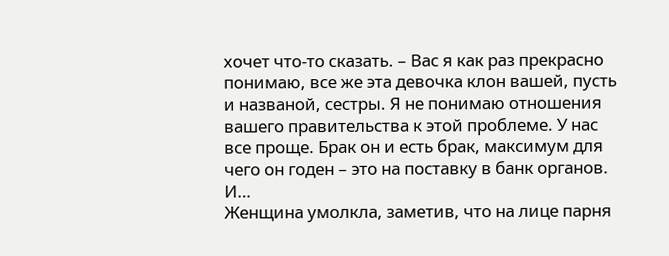хочет что-то сказать. – Вас я как раз прекрасно понимаю, все же эта девочка клон вашей, пусть и названой, сестры. Я не понимаю отношения вашего правительства к этой проблеме. У нас все проще. Брак он и есть брак, максимум для чего он годен – это на поставку в банк органов. И…
Женщина умолкла, заметив, что на лице парня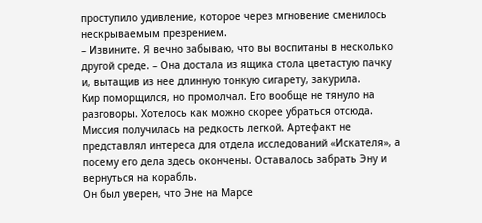проступило удивление, которое через мгновение сменилось нескрываемым презрением.
– Извините. Я вечно забываю, что вы воспитаны в несколько другой среде. – Она достала из ящика стола цветастую пачку и, вытащив из нее длинную тонкую сигарету, закурила.
Кир поморщился, но промолчал. Его вообще не тянуло на разговоры. Хотелось как можно скорее убраться отсюда. Миссия получилась на редкость легкой. Артефакт не представлял интереса для отдела исследований «Искателя», а посему его дела здесь окончены. Оставалось забрать Эну и вернуться на корабль.
Он был уверен, что Эне на Марсе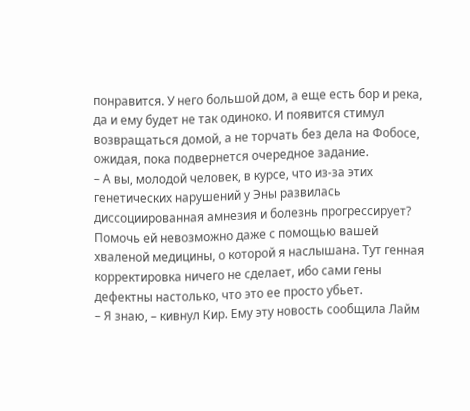понравится. У него большой дом, а еще есть бор и река, да и ему будет не так одиноко. И появится стимул возвращаться домой, а не торчать без дела на Фобосе, ожидая, пока подвернется очередное задание.
– А вы, молодой человек, в курсе, что из-за этих генетических нарушений у Эны развилась диссоциированная амнезия и болезнь прогрессирует? Помочь ей невозможно даже с помощью вашей хваленой медицины, о которой я наслышана. Тут генная корректировка ничего не сделает, ибо сами гены дефектны настолько, что это ее просто убьет.
– Я знаю, – кивнул Кир. Ему эту новость сообщила Лайм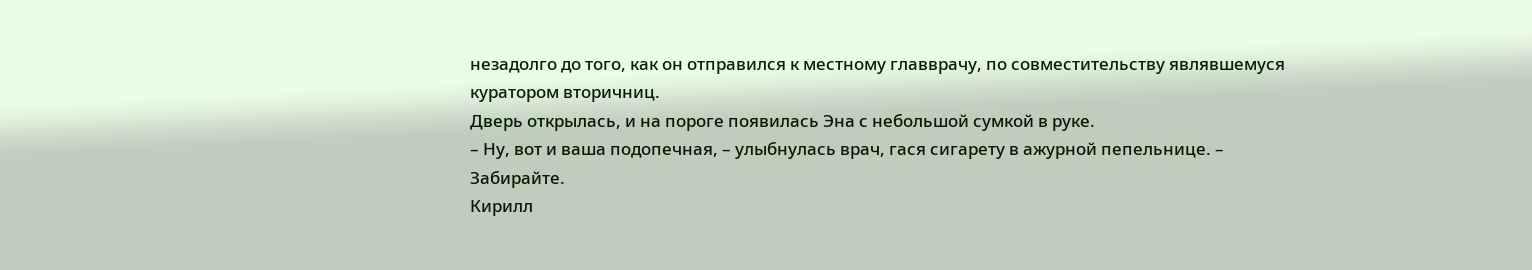незадолго до того, как он отправился к местному главврачу, по совместительству являвшемуся куратором вторичниц.
Дверь открылась, и на пороге появилась Эна с небольшой сумкой в руке.
– Ну, вот и ваша подопечная, – улыбнулась врач, гася сигарету в ажурной пепельнице. – Забирайте.
Кирилл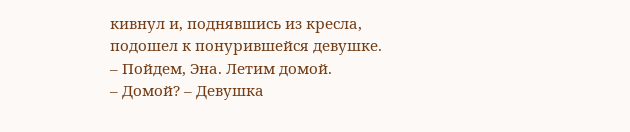кивнул и, поднявшись из кресла, подошел к понурившейся девушке.
– Пойдем, Эна. Летим домой.
– Домой? – Девушка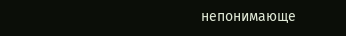непонимающе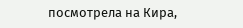посмотрела на Кира,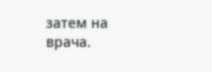затем на врача.